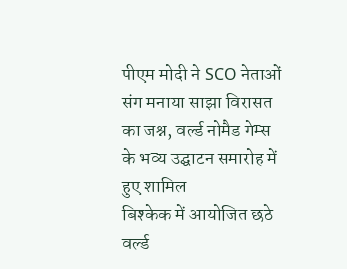पीएम मोदी ने SCO नेताओं संग मनाया साझा विरासत का जश्न, वर्ल्ड नोमैड गेम्स के भव्य उद्घाटन समारोह में हुए शामिल
बिश्केक में आयोजित छठे वर्ल्ड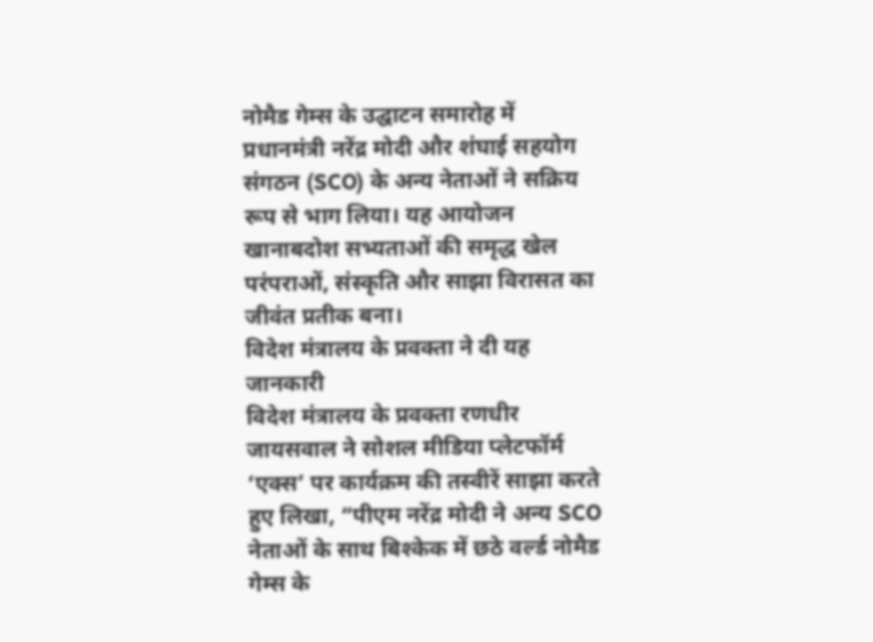नोमैड गेम्स के उद्घाटन समारोह में प्रधानमंत्री नरेंद्र मोदी और शंघाई सहयोग संगठन (SCO) के अन्य नेताओं ने सक्रिय रूप से भाग लिया। यह आयोजन खानाबदोश सभ्यताओं की समृद्ध खेल परंपराओं, संस्कृति और साझा विरासत का जीवंत प्रतीक बना।
विदेश मंत्रालय के प्रवक्ता ने दी यह जानकारी
विदेश मंत्रालय के प्रवक्ता रणधीर जायसवाल ने सोशल मीडिया प्लेटफॉर्म ‘एक्स’ पर कार्यक्रम की तस्वीरें साझा करते हुए लिखा, “पीएम नरेंद्र मोदी ने अन्य SCO नेताओं के साथ बिश्केक में छठे वर्ल्ड नोमैड गेम्स के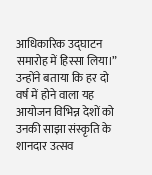आधिकारिक उद्घाटन समारोह में हिस्सा लिया।”
उन्होंने बताया कि हर दो वर्ष में होने वाला यह आयोजन विभिन्न देशों को उनकी साझा संस्कृति के शानदार उत्सव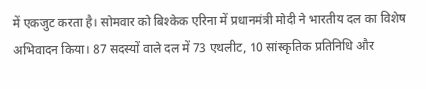में एकजुट करता है। सोमवार को बिश्केक एरिना में प्रधानमंत्री मोदी ने भारतीय दल का विशेष अभिवादन किया। 87 सदस्यों वाले दल में 73 एथलीट, 10 सांस्कृतिक प्रतिनिधि और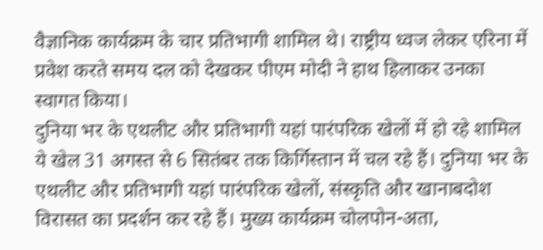वैज्ञानिक कार्यक्रम के चार प्रतिभागी शामिल थे। राष्ट्रीय ध्वज लेकर एरिना में प्रवेश करते समय दल को देखकर पीएम मोदी ने हाथ हिलाकर उनका स्वागत किया।
दुनिया भर के एथलीट और प्रतिभागी यहां पारंपरिक खेलों में हो रहे शामिल
ये खेल 31 अगस्त से 6 सितंबर तक किर्गिस्तान में चल रहे हैं। दुनिया भर के एथलीट और प्रतिभागी यहां पारंपरिक खेलों, संस्कृति और खानाबदोश विरासत का प्रदर्शन कर रहे हैं। मुख्य कार्यक्रम चोलपोन-अता,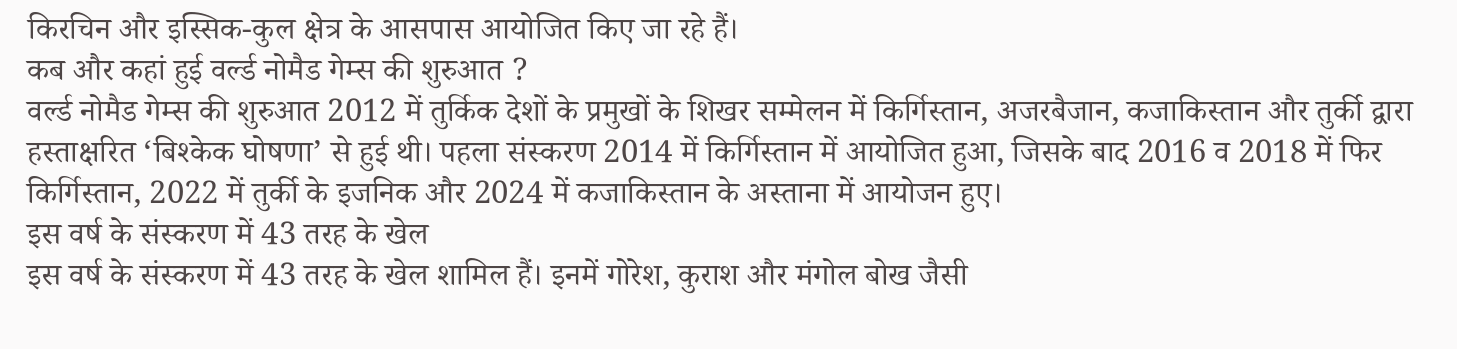किरचिन और इस्सिक-कुल क्षेत्र के आसपास आयोजित किए जा रहे हैं।
कब और कहां हुई वर्ल्ड नोमैड गेम्स की शुरुआत ?
वर्ल्ड नोमैड गेम्स की शुरुआत 2012 में तुर्किक देशों के प्रमुखों के शिखर सम्मेलन में किर्गिस्तान, अजरबैजान, कजाकिस्तान और तुर्की द्वारा हस्ताक्षरित ‘बिश्केक घोषणा’ से हुई थी। पहला संस्करण 2014 में किर्गिस्तान में आयोजित हुआ, जिसके बाद 2016 व 2018 में फिर किर्गिस्तान, 2022 में तुर्की के इजनिक और 2024 में कजाकिस्तान के अस्ताना में आयोजन हुए।
इस वर्ष के संस्करण में 43 तरह के खेल
इस वर्ष के संस्करण में 43 तरह के खेल शामिल हैं। इनमें गोरेश, कुराश और मंगोल बोख जैसी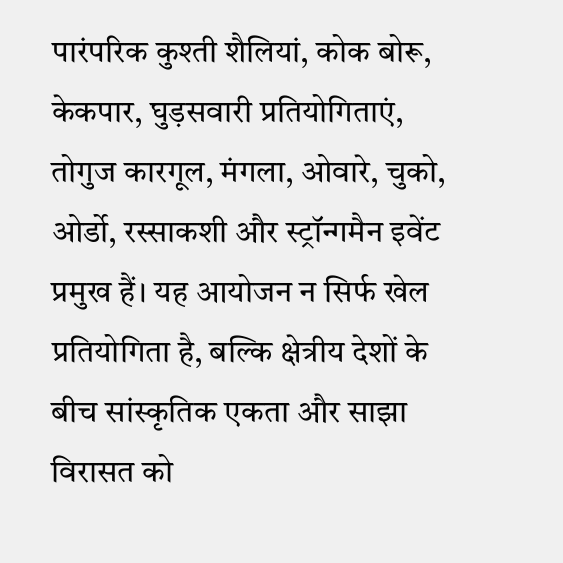पारंपरिक कुश्ती शैलियां, कोक बोरू, केकपार, घुड़सवारी प्रतियोगिताएं, तोगुज कारगूल, मंगला, ओवारे, चुको, ओर्डो, रस्साकशी और स्ट्रॉन्गमैन इवेंट प्रमुख हैं। यह आयोजन न सिर्फ खेल प्रतियोगिता है, बल्कि क्षेत्रीय देशों के बीच सांस्कृतिक एकता और साझा विरासत को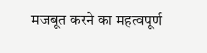मजबूत करने का महत्वपूर्ण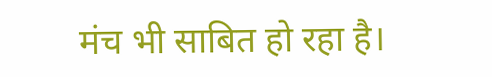मंच भी साबित हो रहा है।